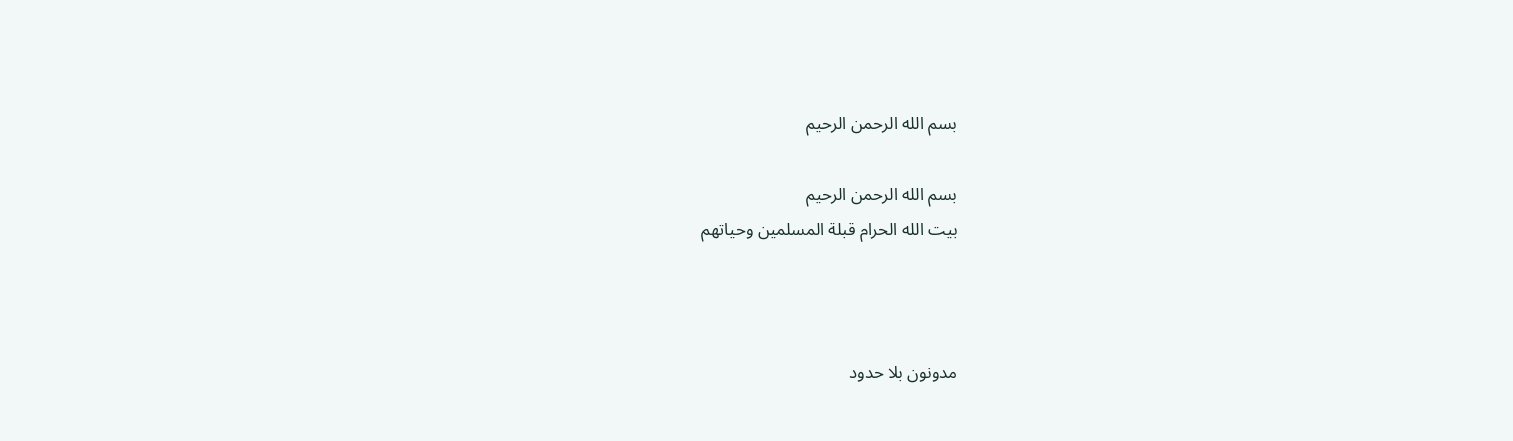بسم الله الرحمن الرحيم

بسم الله الرحمن الرحيم
بيت الله الحرام قبلة المسلمين وحياتهم



مدونون بلا حدود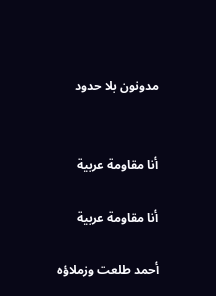مدونون بلا حدود


أنا مقاومة عربية

أنا مقاومة عربية

أحمد طلعت وزملاؤه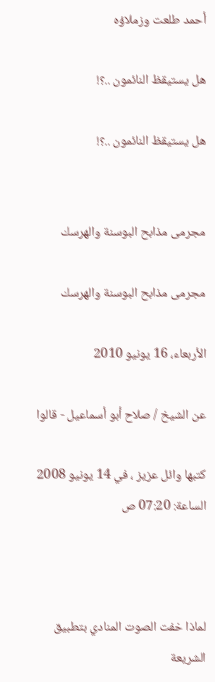أحمد طلعت وزملاؤه

هل يستيقظ النائمون ..؟!

هل يستيقظ النائمون ..؟!


مجرمى مذابح البوسنة والهرسك

مجرمى مذابح البوسنة والهرسك

الأربعاء، 16 يونيو 2010

عن الشيخ / صلاح أبو أسماعيل - قالوا

كتبها وائل عزيز ، في 14 يونيو 2008 الساعة: 07:20 ص



لماذا خفت الصوت المنادي بتطبيق الشريعة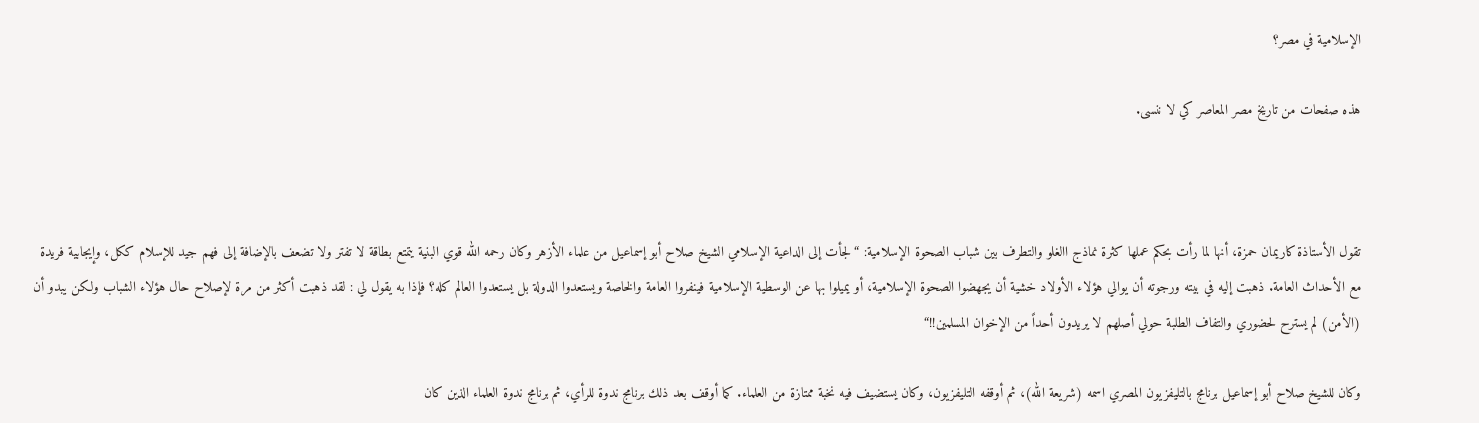الإسلامية في مصر؟

هذه صفحات من تاريخ مصر المعاصر كي لا ننسى.



تقول الأستاذة كاريمان حمزة، أنها لما رأت بحكم عملها كثرة نماذج االغلو والتطرف بين شباب الصحوة الإسلامية: “لجأت إلى الداعية الإسلامي الشيخ صلاح أبو إسماعيل من علماء الأزهر وكان رحمه الله قوي البنية يتمتع بطاقة لا تفتر ولا تضعف بالإضافة إلى فهم جيد للإسلام ككل، وإيجابية فريدة مع الأحداث العامة. ذهبت إليه في بيته ورجوته أن يوالي هؤلاء الأولاد خشية أن يجهضوا الصحوة الإسلامية، أو يميلوا بها عن الوسطية الإسلامية فينفروا العامة والخاصة ويستعدوا الدولة بل يستعدوا العالم كله؟ فإذا به يقول لي : لقد ذهبت أكثر من مرة لإصلاح حال هؤلاء الشباب ولكن يبدو أن (الأمن) لم يسترح لحضوري والتفاف الطلبة حولي أصلهم لا يريدون أحداً من الإخوان المسلمين!!“

وكان للشيخ صلاح أبو إسماعيل برنامج بالتليفزيون المصري اسمه (شريعة الله)، ثم أوقفه التليفزيون، وكان يستضيف فيه نخبة ممتازة من العلماء. كما أوقف بعد ذلك برنامج ندوة للرأي، ثم برنامج ندوة العلماء الذين كان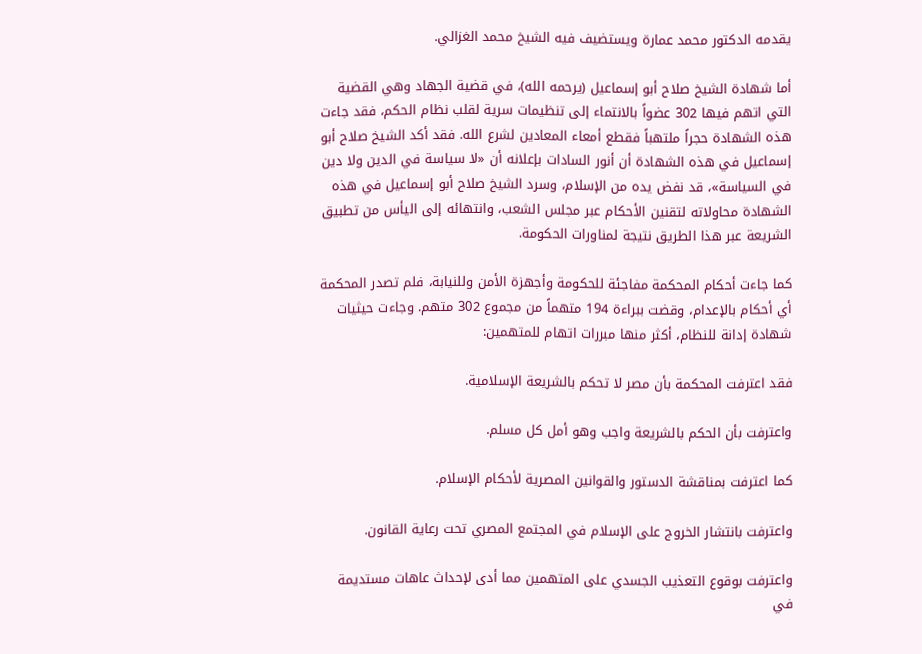يقدمه الدكتور محمد عمارة ويستضيف فيه الشيخ محمد الغزالي.

أما شهادة الشيخ صلاح أبو إسماعيل (يرحمه الله)، في قضية الجهاد وهي القضية التي اتهم فيها 302 عضواً بالانتماء إلى تنظيمات سرية لقلب نظام الحكم، فقد جاءت هذه الشهادة حجراً ملتهباً فقطع أمعاء المعادين لشرع الله. فقد أكد الشيخ صلاح أبو إسماعيل في هذه الشهادة أن أنور السادات بإعلانه أن «لا سياسة في الدين ولا دين في السياسة»، قد نفض يده من الإسلام، وسرد الشيخ صلاح أبو إسماعيل في هذه الشهادة محاولاته لتقنين الأحكام عبر مجلس الشعب، وانتهائه إلى اليأس من تطبيق الشريعة عبر هذا الطريق نتيجة لمناورات الحكومة.

كما جاءت أحكام المحكمة مفاجئة للحكومة وأجهزة الأمن وللنيابة، فلم تصدر المحكمة أي أحكام بالإعدام، وقضت ببراءة 194 متهماً من مجموع 302 متهم. وجاءت حيثيات شهادة إدانة للنظام، أكثر منها مبررات اتهام للمتهمين:

فقد اعترفت المحكمة بأن مصر لا تحكم بالشريعة الإسلامية.

واعترفت بأن الحكم بالشريعة واجب وهو أمل كل مسلم.

كما اعترفت بمناقشة الدستور والقوانين المصرية لأحكام الإسلام.

واعترفت بانتشار الخروج على الإسلام في المجتمع المصري تحت رعاية القانون.

واعترفت بوقوع التعذيب الجسدي على المتهمين مما أدى لإحداث عاهات مستديمة في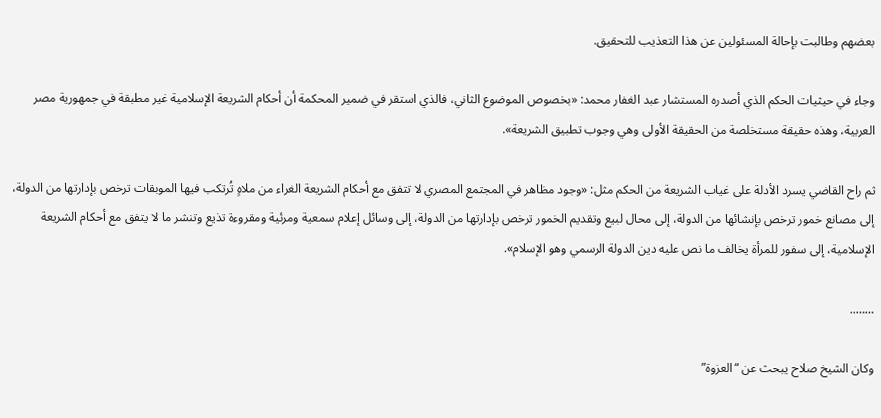بعضهم وطالبت بإحالة المسئولين عن هذا التعذيب للتحقيق.

وجاء في حيثيات الحكم الذي أصدره المستشار عبد الغفار محمد: «بخصوص الموضوع الثاني، فالذي استقر في ضمير المحكمة أن أحكام الشريعة الإسلامية غير مطبقة في جمهورية مصر العربية، وهذه حقيقة مستخلصة من الحقيقة الأولى وهي وجوب تطبيق الشريعة».

ثم راح القاضي يسرد الأدلة على غياب الشريعة من الحكم مثل: «وجود مظاهر في المجتمع المصري لا تتفق مع أحكام الشريعة الغراء من ملاهٍ تُرتكب فيها الموبقات ترخص بإدارتها من الدولة، إلى مصانع خمور ترخص بإنشائها من الدولة، إلى محال لبيع وتقديم الخمور ترخص بإدارتها من الدولة، إلى وسائل إعلام سمعية ومرئية ومقروءة تذيع وتنشر ما لا يتفق مع أحكام الشريعة الإسلامية، إلى سفور للمرأة يخالف ما نص عليه دين الدولة الرسمي وهو الإسلام».

……..

وكان الشيخ صلاح يبحث عن “العزوة”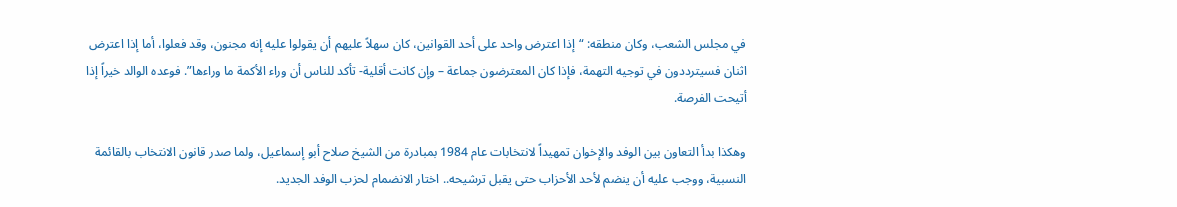في مجلس الشعب، وكان منطقه: “إذا اعترض واحد على أحد القوانين، كان سهلاً عليهم أن يقولوا عليه إنه مجنون، وقد فعلوا، أما إذا اعترض اثنان فسيترددون في توجيه التهمة، فإذا كان المعترضون جماعة – وإن كانت أقلية- تأكد للناس أن وراء الأكمة ما وراءها”. فوعده الوالد خيراً إذا أتيحت الفرصة.

وهكذا بدأ التعاون بين الوفد والإخوان تمهيداً لانتخابات عام 1984 بمبادرة من الشيخ صلاح أبو إسماعيل، ولما صدر قانون الانتخاب بالقائمة النسبية، ووجب عليه أن ينضم لأحد الأحزاب حتى يقبل ترشيحه.. اختار الانضمام لحزب الوفد الجديد.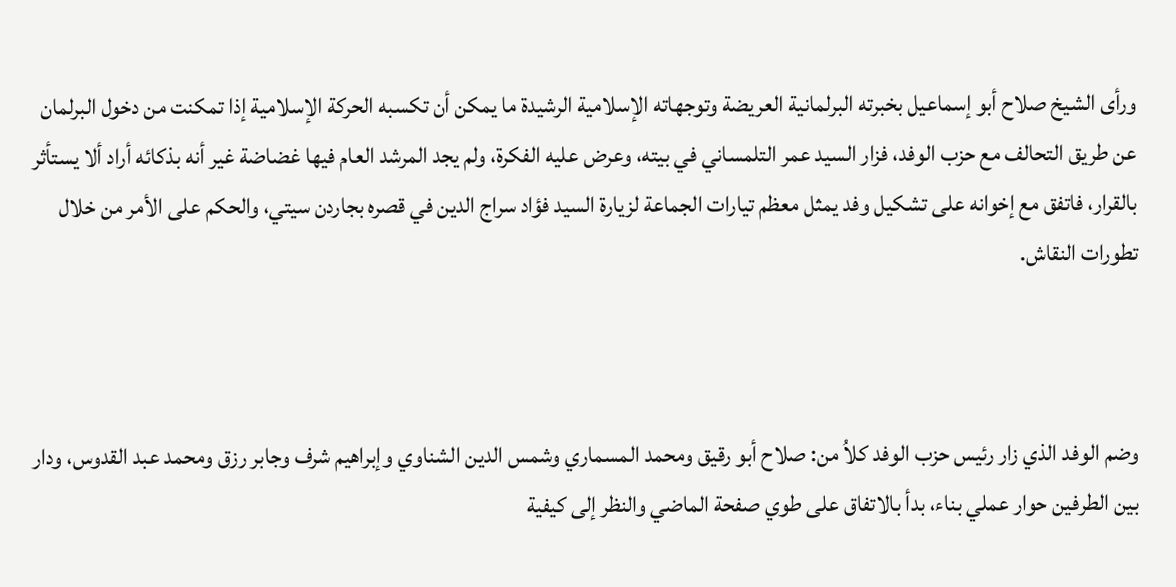ورأى الشيخ صلاح أبو إسماعيل بخبرته البرلمانية العريضة وتوجهاته الإسلامية الرشيدة ما يمكن أن تكسبه الحركة الإسلامية إذا تمكنت من دخول البرلمان عن طريق التحالف مع حزب الوفد، فزار السيد عمر التلمساني في بيته، وعرض عليه الفكرة، ولم يجد المرشد العام فيها غضاضة غير أنه بذكائه أراد ألا يستأثر بالقرار، فاتفق مع إخوانه على تشكيل وفد يمثل معظم تيارات الجماعة لزيارة السيد فؤاد سراج الدين في قصره بجاردن سيتي، والحكم على الأمر من خلال تطورات النقاش.



وضم الوفد الذي زار رئيس حزب الوفد كلاُ من: صلاح أبو رقيق ومحمد المسماري وشمس الدين الشناوي وإبراهيم شرف وجابر رزق ومحمد عبد القدوس، ودار بين الطرفين حوار عملي بناء، بدأ بالاتفاق على طوي صفحة الماضي والنظر إلى كيفية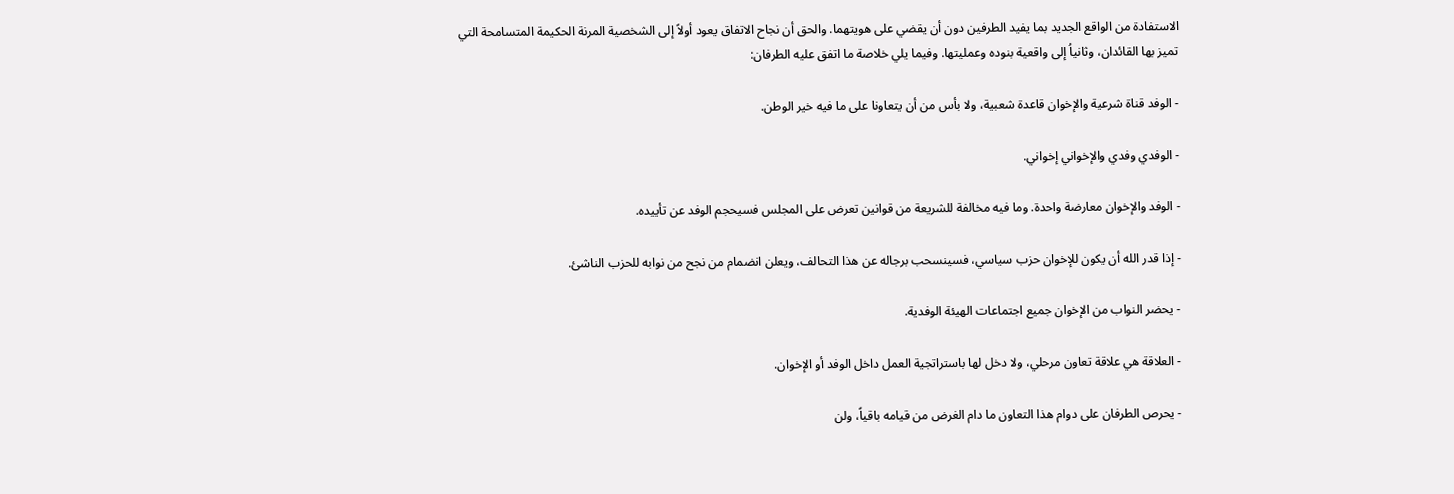الاستفادة من الواقع الجديد بما يفيد الطرفين دون أن يقضي على هويتهما. والحق أن نجاح الاتفاق يعود أولاً إلى الشخصية المرنة الحكيمة المتسامحة التي تميز بها القائدان، وثانياُ إلى واقعية بنوده وعمليتها. وفيما يلي خلاصة ما اتفق عليه الطرفان:

- الوفد قناة شرعية والإخوان قاعدة شعبية، ولا بأس من أن يتعاونا على ما فيه خير الوطن.

- الوفدي وفدي والإخواني إخواني.

- الوفد والإخوان معارضة واحدة. وما فيه مخالفة للشريعة من قوانين تعرض على المجلس فسيحجم الوفد عن تأييده.

- إذا قدر الله أن يكون للإخوان حزب سياسي، فسينسحب برجاله عن هذا التحالف، ويعلن انضمام من نجح من نوابه للحزب الناشئ.

- يحضر النواب من الإخوان جميع اجتماعات الهيئة الوفدية.

- العلاقة هي علاقة تعاون مرحلي، ولا دخل لها باستراتجية العمل داخل الوفد أو الإخوان.

- يحرص الطرفان على دوام هذا التعاون ما دام الغرض من قيامه باقياً، ولن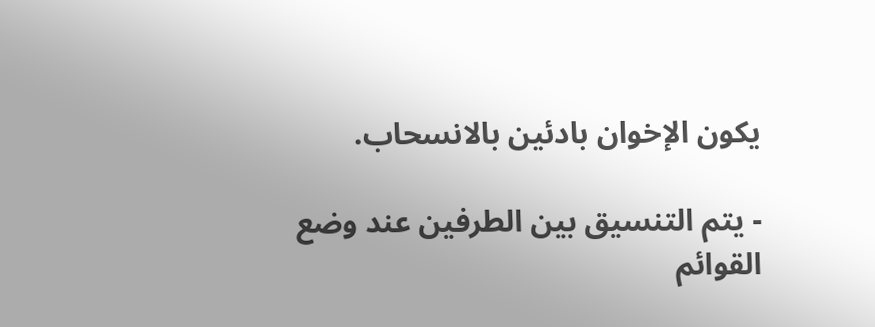يكون الإخوان بادئين بالانسحاب.

- يتم التنسيق بين الطرفين عند وضع القوائم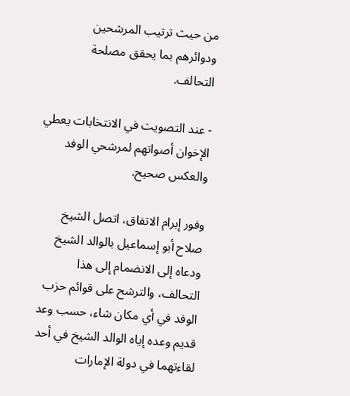من حيث ترتيب المرشحين ودوائرهم بما يحقق مصلحة التحالف.

- عند التصويت في الانتخابات يعطي الإخوان أصواتهم لمرشحي الوفد والعكس صحيح.

وفور إبرام الاتفاق، اتصل الشيخ صلاح أبو إسماعيل بالوالد الشيخ ودعاه إلى الانضمام إلى هذا التحالف، والترشح على قوائم حزب الوفد في أي مكان شاء، حسب وعد قديم وعده إياه الوالد الشيخ في أحد لقاءتهما في دولة الإمارات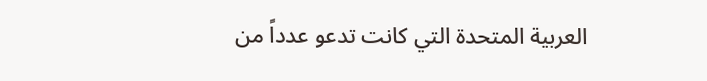العربية المتحدة التي كانت تدعو عدداً من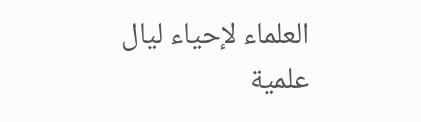العلماء لإحياء ليال علمية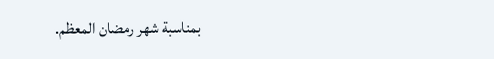بمناسبة شهر رمضان المعظم.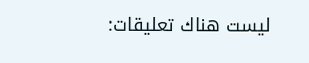ليست هناك تعليقات: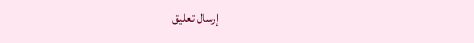إرسال تعليق